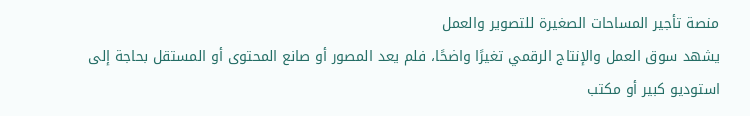منصة تأجير المساحات الصغيرة للتصوير والعمل
يشهد سوق العمل والإنتاج الرقمي تغيرًا واضحًا، فلم يعد المصور أو صانع المحتوى أو المستقل بحاجة إلى استوديو كبير أو مكتب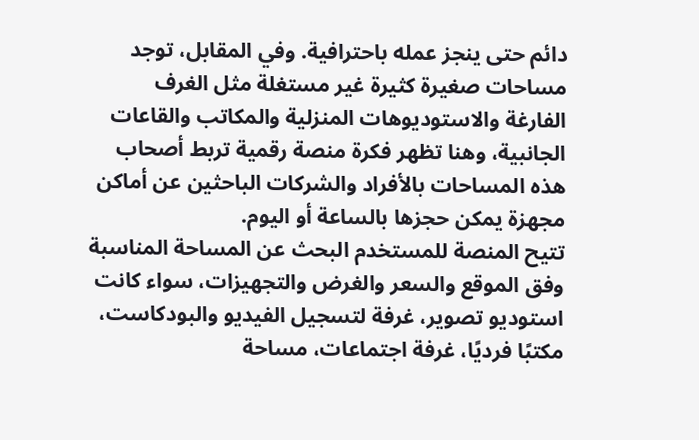دائم حتى ينجز عمله باحترافية. وفي المقابل، توجد مساحات صغيرة كثيرة غير مستغلة مثل الغرف الفارغة والاستوديوهات المنزلية والمكاتب والقاعات الجانبية، وهنا تظهر فكرة منصة رقمية تربط أصحاب هذه المساحات بالأفراد والشركات الباحثين عن أماكن مجهزة يمكن حجزها بالساعة أو اليوم.
تتيح المنصة للمستخدم البحث عن المساحة المناسبة وفق الموقع والسعر والغرض والتجهيزات، سواء كانت استوديو تصوير، غرفة لتسجيل الفيديو والبودكاست، مكتبًا فرديًا، غرفة اجتماعات، مساحة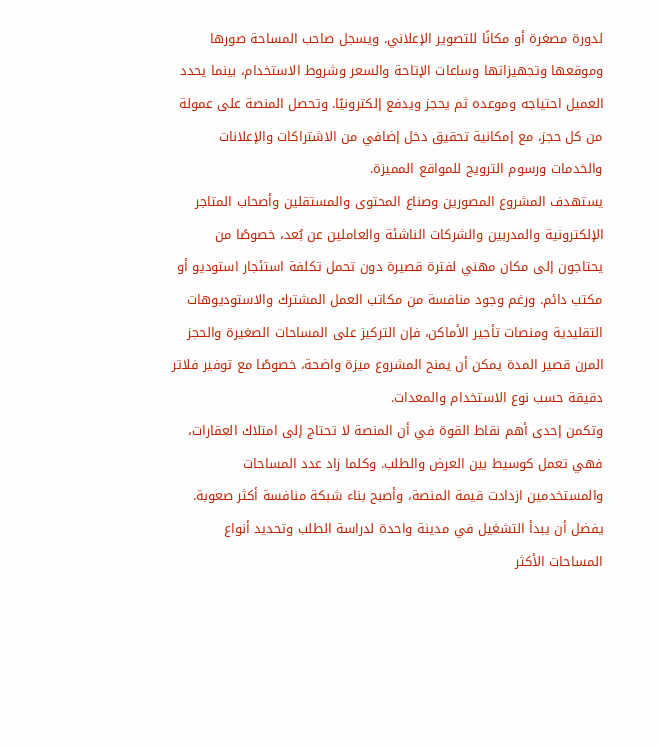لدورة مصغرة أو مكانًا للتصوير الإعلاني. ويسجل صاحب المساحة صورها وموقعها وتجهيزاتها وساعات الإتاحة والسعر وشروط الاستخدام، بينما يحدد العميل احتياجه وموعده ثم يحجز ويدفع إلكترونيًا. وتحصل المنصة على عمولة من كل حجز، مع إمكانية تحقيق دخل إضافي من الاشتراكات والإعلانات والخدمات ورسوم الترويج للمواقع المميزة.
يستهدف المشروع المصورين وصناع المحتوى والمستقلين وأصحاب المتاجر الإلكترونية والمدربين والشركات الناشئة والعاملين عن بُعد، خصوصًا من يحتاجون إلى مكان مهني لفترة قصيرة دون تحمل تكلفة استئجار استوديو أو مكتب دائم. ورغم وجود منافسة من مكاتب العمل المشترك والاستوديوهات التقليدية ومنصات تأجير الأماكن، فإن التركيز على المساحات الصغيرة والحجز المرن قصير المدة يمكن أن يمنح المشروع ميزة واضحة، خصوصًا مع توفير فلاتر دقيقة حسب نوع الاستخدام والمعدات.
وتكمن إحدى أهم نقاط القوة في أن المنصة لا تحتاج إلى امتلاك العقارات، فهي تعمل كوسيط بين العرض والطلب. وكلما زاد عدد المساحات والمستخدمين ازدادت قيمة المنصة، وأصبح بناء شبكة منافسة أكثر صعوبة.
يفضل أن يبدأ التشغيل في مدينة واحدة لدراسة الطلب وتحديد أنواع المساحات الأكثر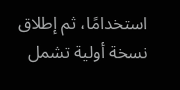استخدامًا، ثم إطلاق نسخة أولية تشمل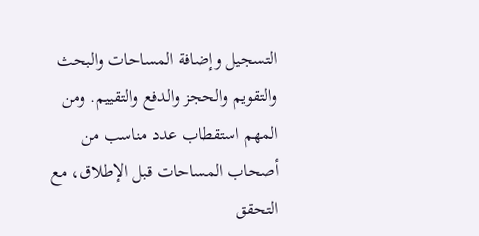التسجيل وإضافة المساحات والبحث والتقويم والحجز والدفع والتقييم. ومن المهم استقطاب عدد مناسب من أصحاب المساحات قبل الإطلاق، مع التحقق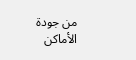من جودة الأماكن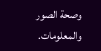وصحة الصور والمعلومات.